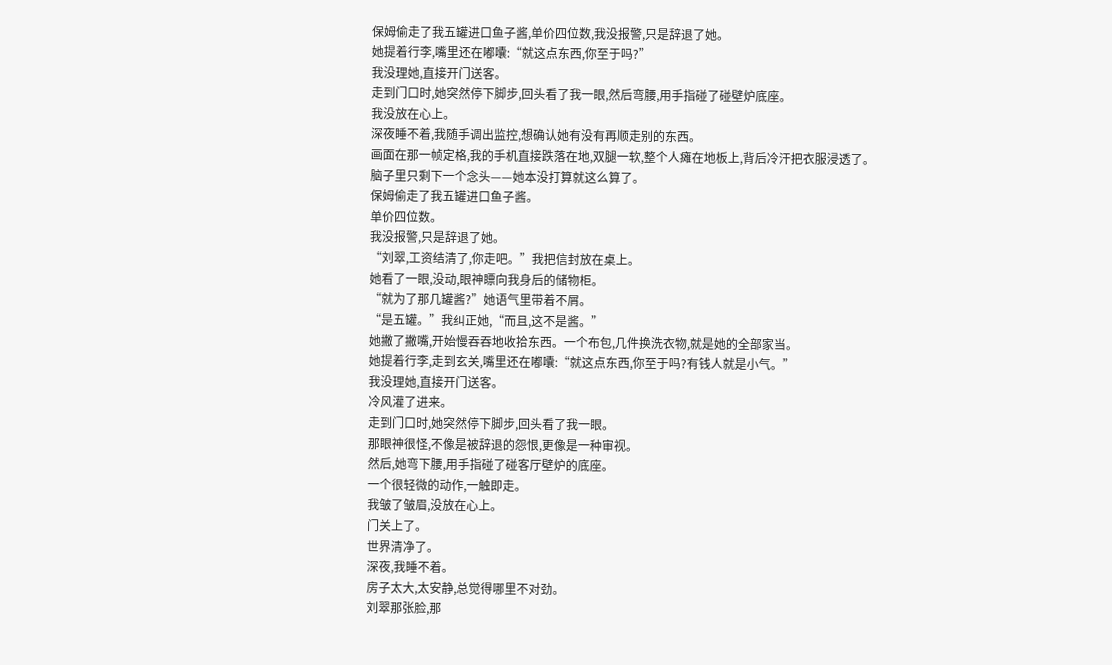保姆偷走了我五罐进口鱼子酱,单价四位数,我没报警,只是辞退了她。
她提着行李,嘴里还在嘟囔:“就这点东西,你至于吗?”
我没理她,直接开门送客。
走到门口时,她突然停下脚步,回头看了我一眼,然后弯腰,用手指碰了碰壁炉底座。
我没放在心上。
深夜睡不着,我随手调出监控,想确认她有没有再顺走别的东西。
画面在那一帧定格,我的手机直接跌落在地,双腿一软,整个人瘫在地板上,背后冷汗把衣服浸透了。
脑子里只剩下一个念头——她本没打算就这么算了。
保姆偷走了我五罐进口鱼子酱。
单价四位数。
我没报警,只是辞退了她。
“刘翠,工资结清了,你走吧。”我把信封放在桌上。
她看了一眼,没动,眼神瞟向我身后的储物柜。
“就为了那几罐酱?”她语气里带着不屑。
“是五罐。”我纠正她,“而且,这不是酱。”
她撇了撇嘴,开始慢吞吞地收拾东西。一个布包,几件换洗衣物,就是她的全部家当。
她提着行李,走到玄关,嘴里还在嘟囔:“就这点东西,你至于吗?有钱人就是小气。”
我没理她,直接开门送客。
冷风灌了进来。
走到门口时,她突然停下脚步,回头看了我一眼。
那眼神很怪,不像是被辞退的怨恨,更像是一种审视。
然后,她弯下腰,用手指碰了碰客厅壁炉的底座。
一个很轻微的动作,一触即走。
我皱了皱眉,没放在心上。
门关上了。
世界清净了。
深夜,我睡不着。
房子太大,太安静,总觉得哪里不对劲。
刘翠那张脸,那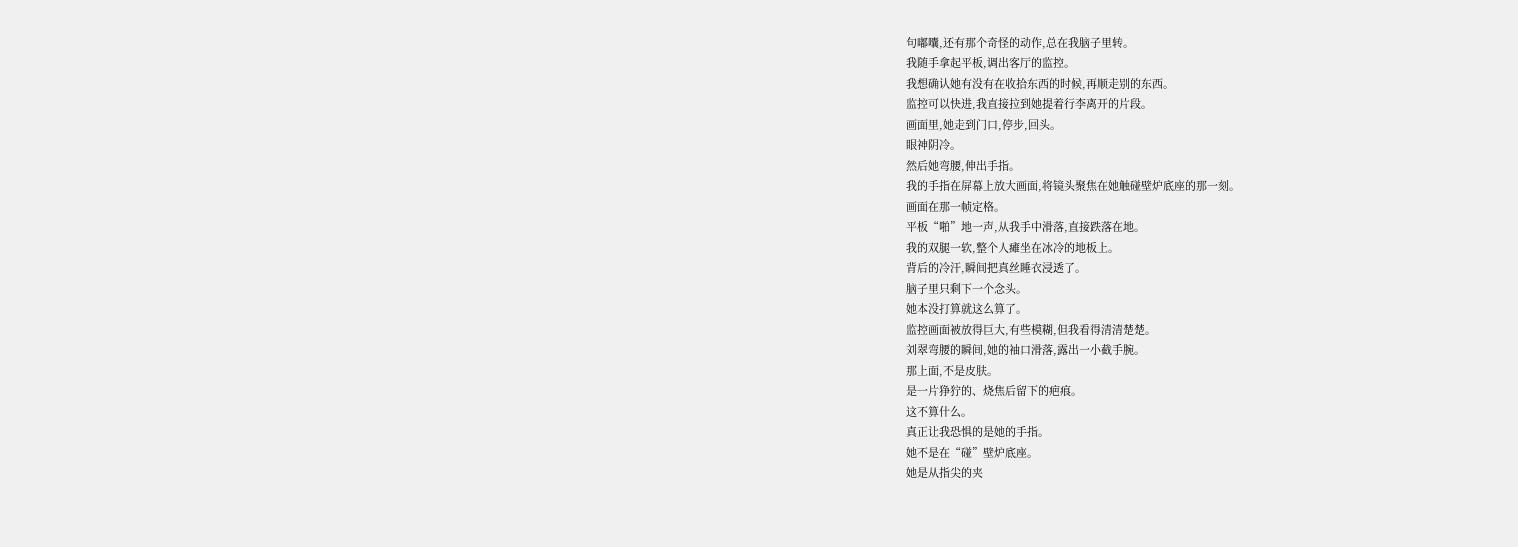句嘟囔,还有那个奇怪的动作,总在我脑子里转。
我随手拿起平板,调出客厅的监控。
我想确认她有没有在收拾东西的时候,再顺走别的东西。
监控可以快进,我直接拉到她提着行李离开的片段。
画面里,她走到门口,停步,回头。
眼神阴冷。
然后她弯腰,伸出手指。
我的手指在屏幕上放大画面,将镜头聚焦在她触碰壁炉底座的那一刻。
画面在那一帧定格。
平板“啪”地一声,从我手中滑落,直接跌落在地。
我的双腿一软,整个人瘫坐在冰冷的地板上。
背后的冷汗,瞬间把真丝睡衣浸透了。
脑子里只剩下一个念头。
她本没打算就这么算了。
监控画面被放得巨大,有些模糊,但我看得清清楚楚。
刘翠弯腰的瞬间,她的袖口滑落,露出一小截手腕。
那上面,不是皮肤。
是一片狰狞的、烧焦后留下的疤痕。
这不算什么。
真正让我恐惧的是她的手指。
她不是在“碰”壁炉底座。
她是从指尖的夹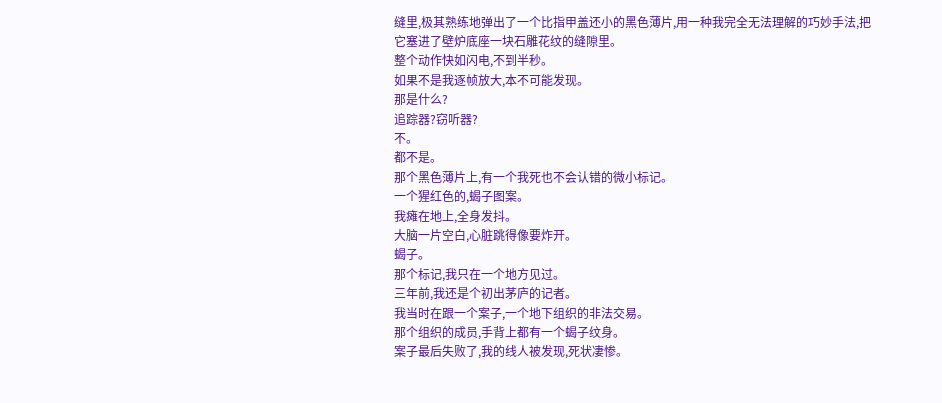缝里,极其熟练地弹出了一个比指甲盖还小的黑色薄片,用一种我完全无法理解的巧妙手法,把它塞进了壁炉底座一块石雕花纹的缝隙里。
整个动作快如闪电,不到半秒。
如果不是我逐帧放大,本不可能发现。
那是什么?
追踪器?窃听器?
不。
都不是。
那个黑色薄片上,有一个我死也不会认错的微小标记。
一个猩红色的,蝎子图案。
我瘫在地上,全身发抖。
大脑一片空白,心脏跳得像要炸开。
蝎子。
那个标记,我只在一个地方见过。
三年前,我还是个初出茅庐的记者。
我当时在跟一个案子,一个地下组织的非法交易。
那个组织的成员,手背上都有一个蝎子纹身。
案子最后失败了,我的线人被发现,死状凄惨。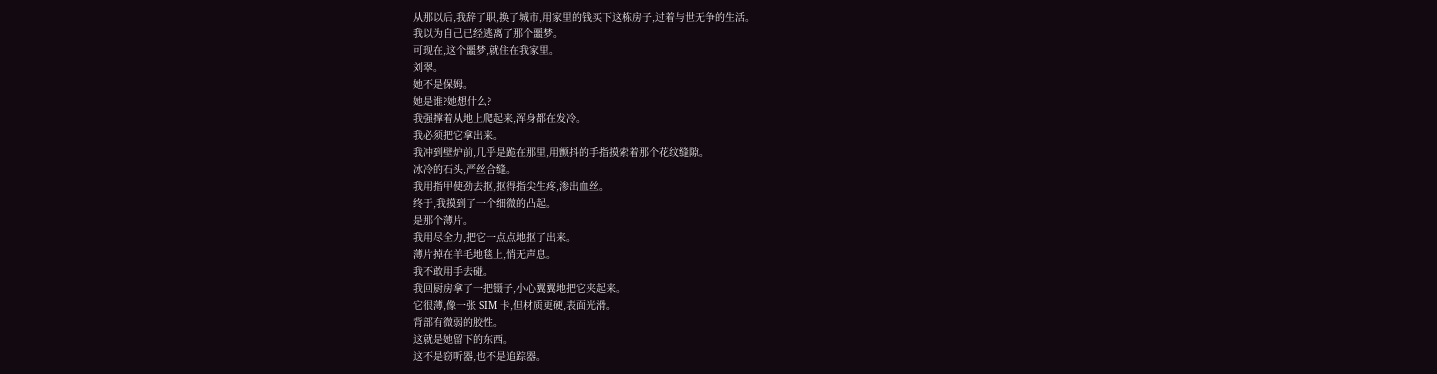从那以后,我辞了职,换了城市,用家里的钱买下这栋房子,过着与世无争的生活。
我以为自己已经逃离了那个噩梦。
可现在,这个噩梦,就住在我家里。
刘翠。
她不是保姆。
她是谁?她想什么?
我强撑着从地上爬起来,浑身都在发冷。
我必须把它拿出来。
我冲到壁炉前,几乎是跪在那里,用颤抖的手指摸索着那个花纹缝隙。
冰冷的石头,严丝合缝。
我用指甲使劲去抠,抠得指尖生疼,渗出血丝。
终于,我摸到了一个细微的凸起。
是那个薄片。
我用尽全力,把它一点点地抠了出来。
薄片掉在羊毛地毯上,悄无声息。
我不敢用手去碰。
我回厨房拿了一把镊子,小心翼翼地把它夹起来。
它很薄,像一张 SIM 卡,但材质更硬,表面光滑。
背部有微弱的胶性。
这就是她留下的东西。
这不是窃听器,也不是追踪器。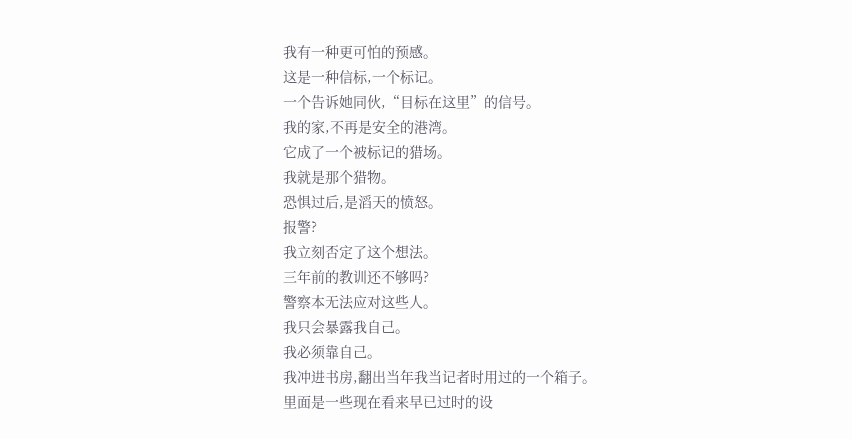我有一种更可怕的预感。
这是一种信标,一个标记。
一个告诉她同伙,“目标在这里”的信号。
我的家,不再是安全的港湾。
它成了一个被标记的猎场。
我就是那个猎物。
恐惧过后,是滔天的愤怒。
报警?
我立刻否定了这个想法。
三年前的教训还不够吗?
警察本无法应对这些人。
我只会暴露我自己。
我必须靠自己。
我冲进书房,翻出当年我当记者时用过的一个箱子。
里面是一些现在看来早已过时的设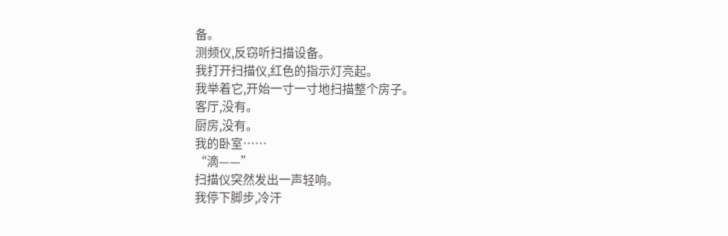备。
测频仪,反窃听扫描设备。
我打开扫描仪,红色的指示灯亮起。
我举着它,开始一寸一寸地扫描整个房子。
客厅,没有。
厨房,没有。
我的卧室……
“滴——”
扫描仪突然发出一声轻响。
我停下脚步,冷汗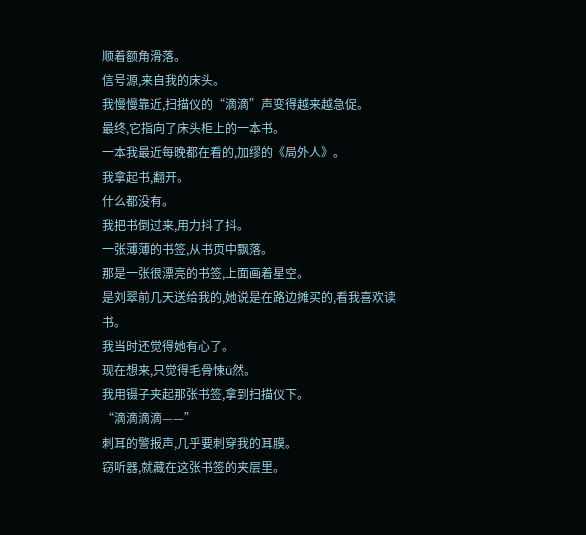顺着额角滑落。
信号源,来自我的床头。
我慢慢靠近,扫描仪的“滴滴”声变得越来越急促。
最终,它指向了床头柜上的一本书。
一本我最近每晚都在看的,加缪的《局外人》。
我拿起书,翻开。
什么都没有。
我把书倒过来,用力抖了抖。
一张薄薄的书签,从书页中飘落。
那是一张很漂亮的书签,上面画着星空。
是刘翠前几天送给我的,她说是在路边摊买的,看我喜欢读书。
我当时还觉得她有心了。
现在想来,只觉得毛骨悚ü然。
我用镊子夹起那张书签,拿到扫描仪下。
“滴滴滴滴——”
刺耳的警报声,几乎要刺穿我的耳膜。
窃听器,就藏在这张书签的夹层里。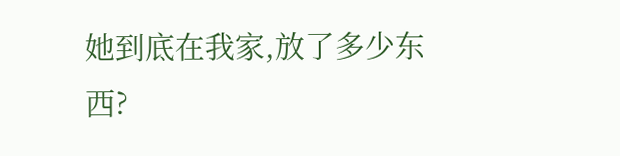她到底在我家,放了多少东西?